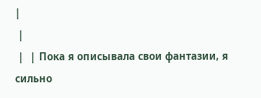|
 |
 |  | Пока я описывала свои фантазии, я сильно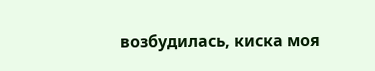возбудилась, киска моя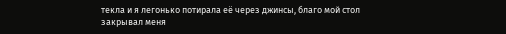текла и я легонько потирала её через джинсы, благо мой стол закрывал меня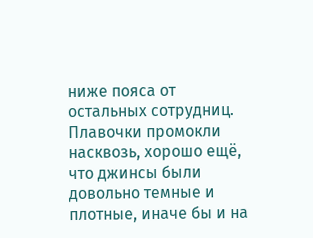ниже пояса от остальных сотрудниц. Плавочки промокли насквозь, хорошо ещё, что джинсы были довольно темные и плотные, иначе бы и на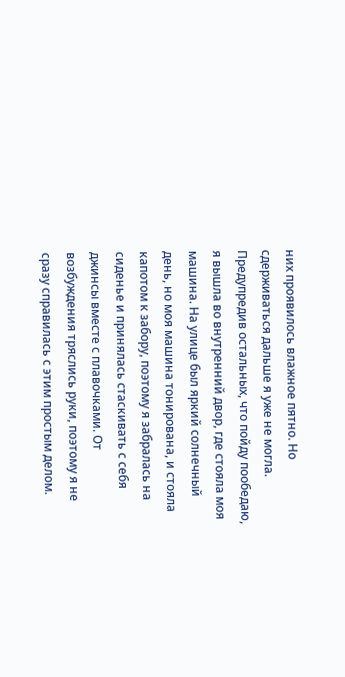них проявилось влажное пятно. Но сдерживаться дальше я уже не могла. Предупредив остальных, что пойду пообедаю, я вышла во внутренний двор, где стояла моя машина. На улице был яркий солнечный день, но моя машина тонирована, и стояла капотом к забору, поэтому я забралась на сиденье и принялась стаскивать с себя джинсы вместе с плавочками. От возбуждения тряслись руки, поэтому я не сразу справилась с этим простым делом.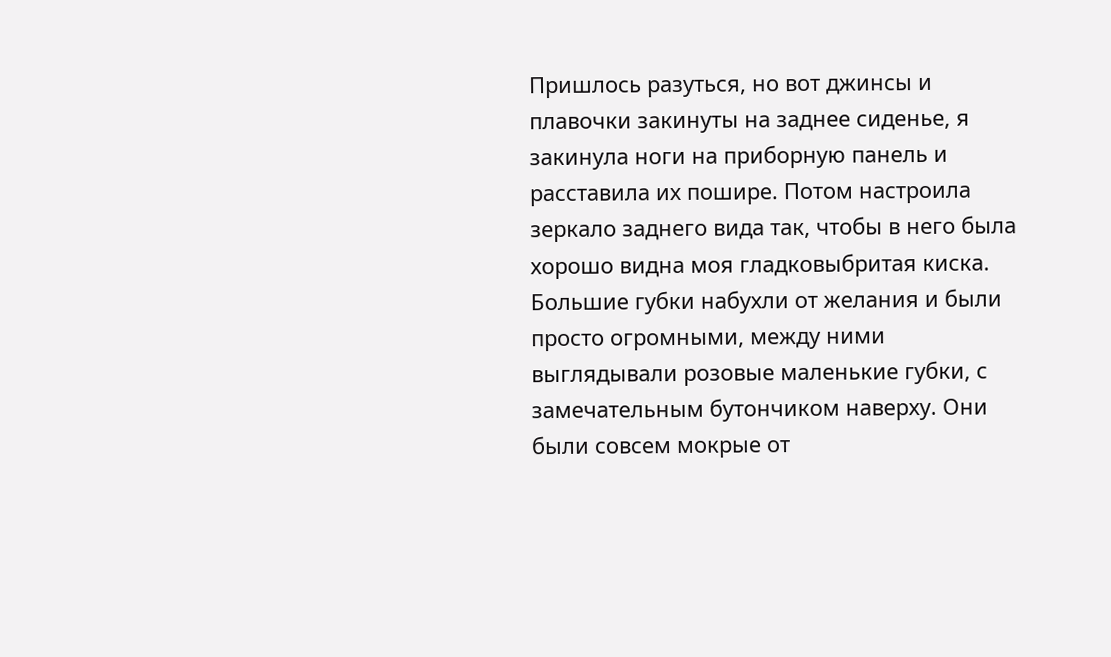Пришлось разуться, но вот джинсы и плавочки закинуты на заднее сиденье, я закинула ноги на приборную панель и расставила их пошире. Потом настроила зеркало заднего вида так, чтобы в него была хорошо видна моя гладковыбритая киска. Большие губки набухли от желания и были просто огромными, между ними выглядывали розовые маленькие губки, с замечательным бутончиком наверху. Они были совсем мокрые от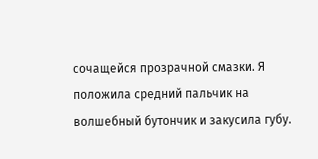сочащейся прозрачной смазки. Я положила средний пальчик на волшебный бутончик и закусила губу.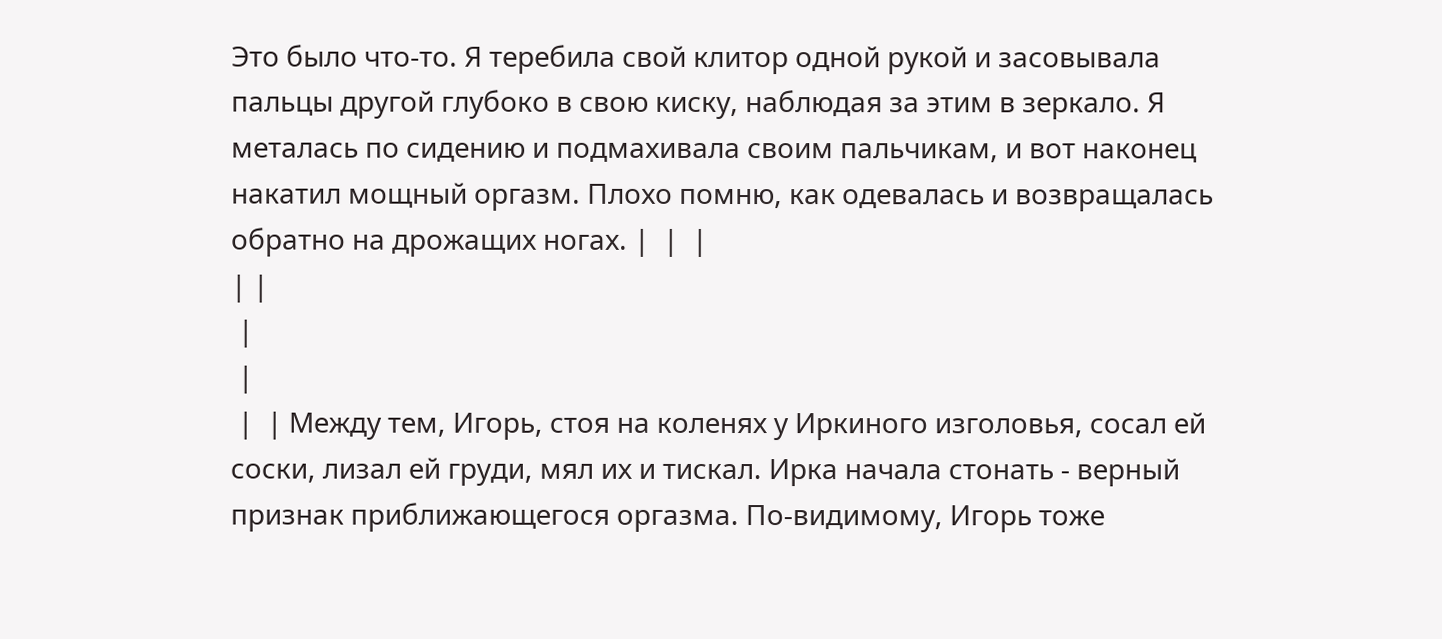Это было что-то. Я теребила свой клитор одной рукой и засовывала пальцы другой глубоко в свою киску, наблюдая за этим в зеркало. Я металась по сидению и подмахивала своим пальчикам, и вот наконец накатил мощный оргазм. Плохо помню, как одевалась и возвращалась обратно на дрожащих ногах. |  |  |
| |
 |
 |
 |  | Между тем, Игорь, стоя на коленях у Иркиного изголовья, сосал ей соски, лизал ей груди, мял их и тискал. Ирка начала стонать - верный признак приближающегося оргазма. По-видимому, Игорь тоже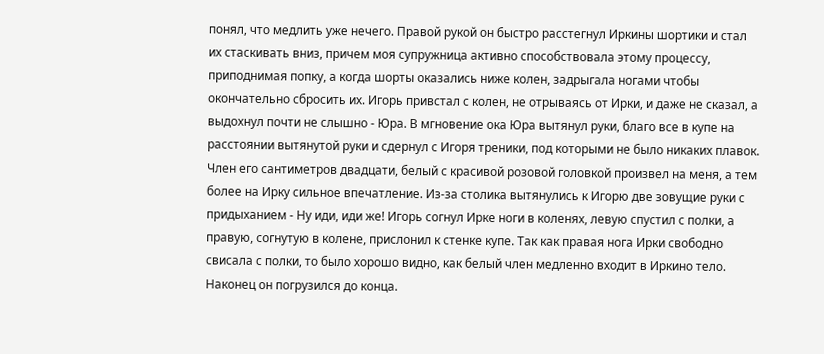понял, что медлить уже нечего. Правой рукой он быстро расстегнул Иркины шортики и стал их стаскивать вниз, причем моя супружница активно способствовала этому процессу, приподнимая попку, а когда шорты оказались ниже колен, задрыгала ногами чтобы окончательно сбросить их. Игорь привстал с колен, не отрываясь от Ирки, и даже не сказал, а выдохнул почти не слышно - Юра. В мгновение ока Юра вытянул руки, благо все в купе на расстоянии вытянутой руки и сдернул с Игоря треники, под которыми не было никаких плавок. Член его сантиметров двадцати, белый с красивой розовой головкой произвел на меня, а тем более на Ирку сильное впечатление. Из-за столика вытянулись к Игорю две зовущие руки с придыханием - Ну иди, иди же! Игорь согнул Ирке ноги в коленях, левую спустил с полки, а правую, согнутую в колене, прислонил к стенке купе. Так как правая нога Ирки свободно свисала с полки, то было хорошо видно, как белый член медленно входит в Иркино тело. Наконец он погрузился до конца.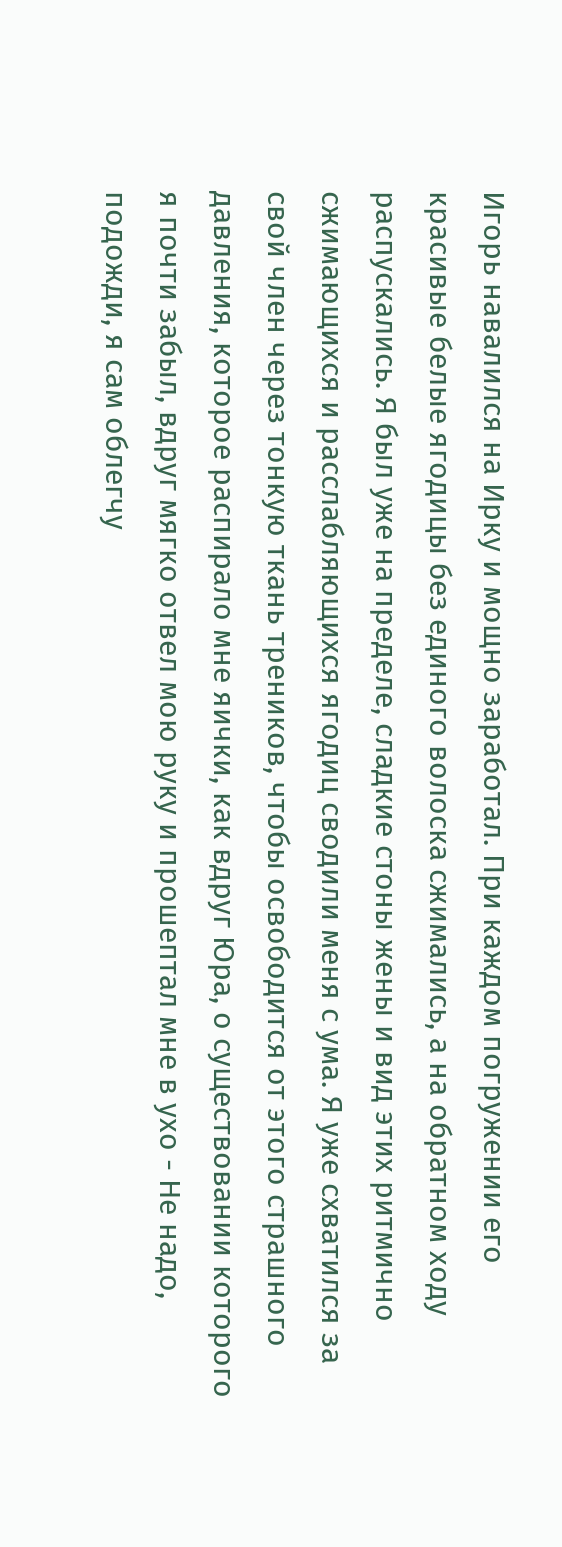Игорь навалился на Ирку и мощно заработал. При каждом погружении его красивые белые ягодицы без единого волоска сжимались, а на обратном ходу распускались. Я был уже на пределе, сладкие стоны жены и вид этих ритмично сжимающихся и расслабляющихся ягодиц сводили меня с ума. Я уже схватился за свой член через тонкую ткань треников, чтобы освободится от этого страшного давления, которое распирало мне яички, как вдруг Юра, о существовании которого я почти забыл, вдруг мягко отвел мою руку и прошептал мне в ухо - Не надо, подожди, я сам облегчу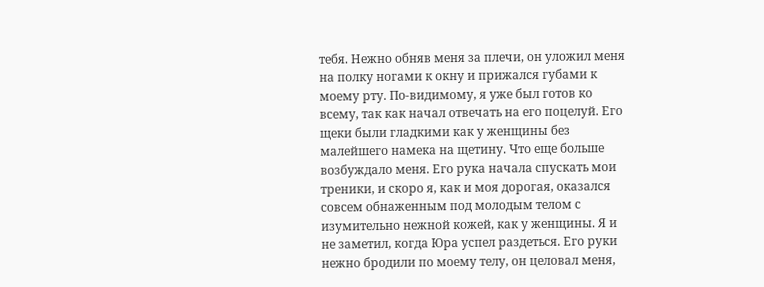тебя. Нежно обняв меня за плечи, он уложил меня на полку ногами к окну и прижался губами к моему рту. По-видимому, я уже был готов ко всему, так как начал отвечать на его поцелуй. Его щеки были гладкими как у женщины без малейшего намека на щетину. Что еще больше возбуждало меня. Его рука начала спускать мои треники, и скоро я, как и моя дорогая, оказался совсем обнаженным под молодым телом с изумительно нежной кожей, как у женщины. Я и не заметил, когда Юра успел раздеться. Его руки нежно бродили по моему телу, он целовал меня,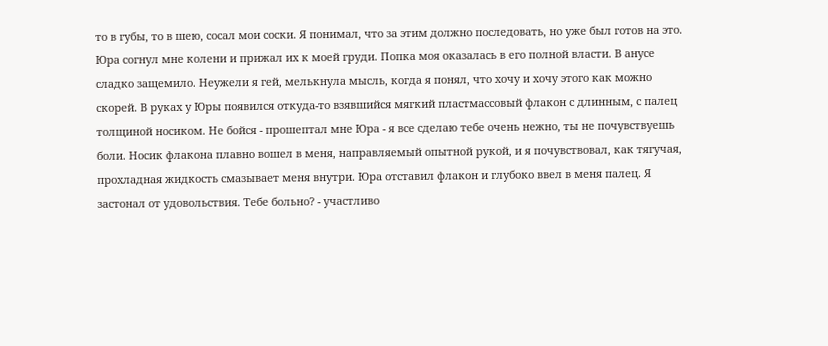то в губы, то в шею, сосал мои соски. Я понимал, что за этим должно последовать, но уже был готов на это. Юра согнул мне колени и прижал их к моей груди. Попка моя оказалась в его полной власти. В анусе сладко защемило. Неужели я гей, мелькнула мысль, когда я понял, что хочу и хочу этого как можно скорей. В руках у Юры появился откуда-то взявшийся мягкий пластмассовый флакон с длинным, с палец толщиной носиком. Не бойся - прошептал мне Юра - я все сделаю тебе очень нежно, ты не почувствуешь боли. Носик флакона плавно вошел в меня, направляемый опытной рукой, и я почувствовал, как тягучая, прохладная жидкость смазывает меня внутри. Юра отставил флакон и глубоко ввел в меня палец. Я застонал от удовольствия. Тебе больно? - участливо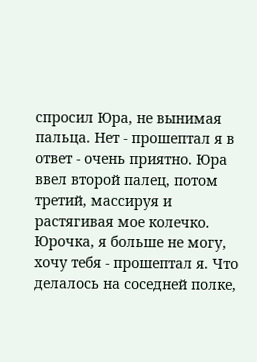спросил Юра, не вынимая пальца. Нет - прошептал я в ответ - очень приятно. Юра ввел второй палец, потом третий, массируя и растягивая мое колечко. Юрочка, я больше не могу, хочу тебя - прошептал я. Что делалось на соседней полке,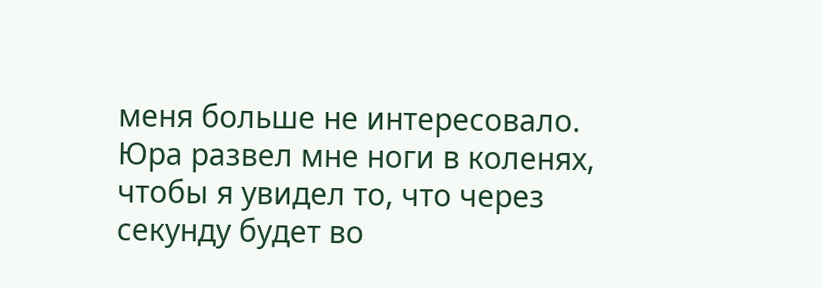меня больше не интересовало. Юра развел мне ноги в коленях, чтобы я увидел то, что через секунду будет во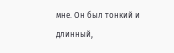мне. Он был тонкий и длинный,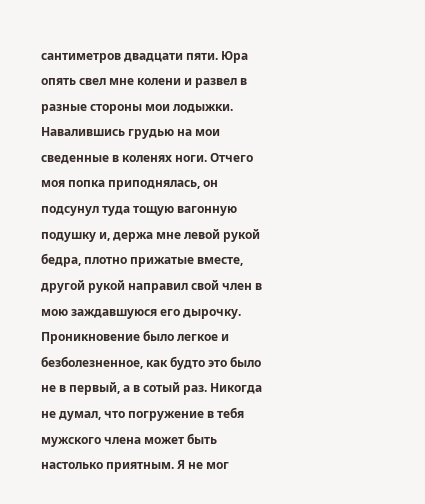сантиметров двадцати пяти. Юра опять свел мне колени и развел в разные стороны мои лодыжки. Навалившись грудью на мои сведенные в коленях ноги. Отчего моя попка приподнялась, он подсунул туда тощую вагонную подушку и, держа мне левой рукой бедра, плотно прижатые вместе, другой рукой направил свой член в мою заждавшуюся его дырочку. Проникновение было легкое и безболезненное, как будто это было не в первый, а в сотый раз. Никогда не думал, что погружение в тебя мужского члена может быть настолько приятным. Я не мог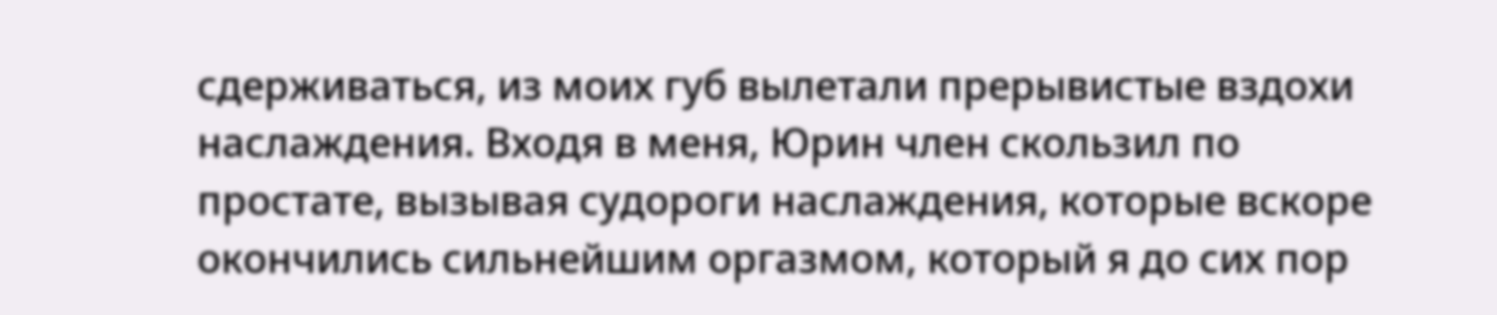сдерживаться, из моих губ вылетали прерывистые вздохи наслаждения. Входя в меня, Юрин член скользил по простате, вызывая судороги наслаждения, которые вскоре окончились сильнейшим оргазмом, который я до сих пор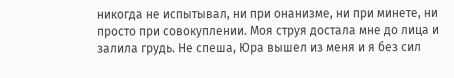никогда не испытывал, ни при онанизме, ни при минете, ни просто при совокуплении. Моя струя достала мне до лица и залила грудь. Не спеша, Юра вышел из меня и я без сил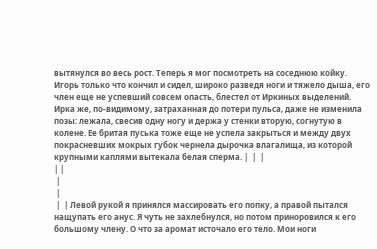вытянулся во весь рост. Теперь я мог посмотреть на соседнюю койку. Игорь только что кончил и сидел, широко разведя ноги и тяжело дыша, его член еще не успевший совсем опасть, блестел от Иркиных выделений. Ирка же, по-видимому, затраханная до потери пульса, даже не изменила позы: лежала, свесив одну ногу и держа у стенки вторую, согнутую в колене. Ее бритая пуська тоже еще не успела закрыться и между двух покрасневших мокрых губок чернела дырочка влагалища, из которой крупными каплями вытекала белая сперма. |  |  |
| |
 |
 |
 |  | Левой рукой я принялся массировать его попку, а правой пытался нащупать его анус. Я чуть не захлебнулся, но потом приноровился к его большому члену. О что за аромат источало его тело. Мои ноги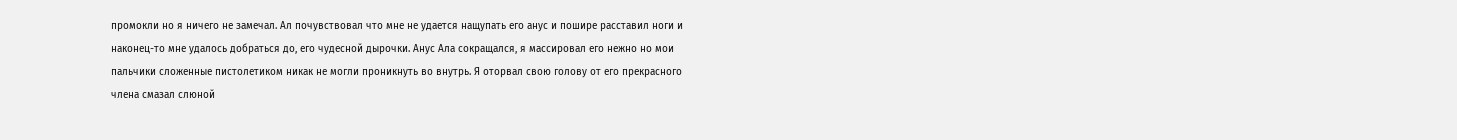промокли но я ничего не замечал. Ал почувствовал что мне не удается нащупать его анус и пошире расставил ноги и наконец-то мне удалось добраться до, его чудесной дырочки. Анус Ала сокращался, я массировал его нежно но мои пальчики сложенные пистолетиком никак не могли проникнуть во внутрь. Я оторвал свою голову от его прекрасного члена смазал слюной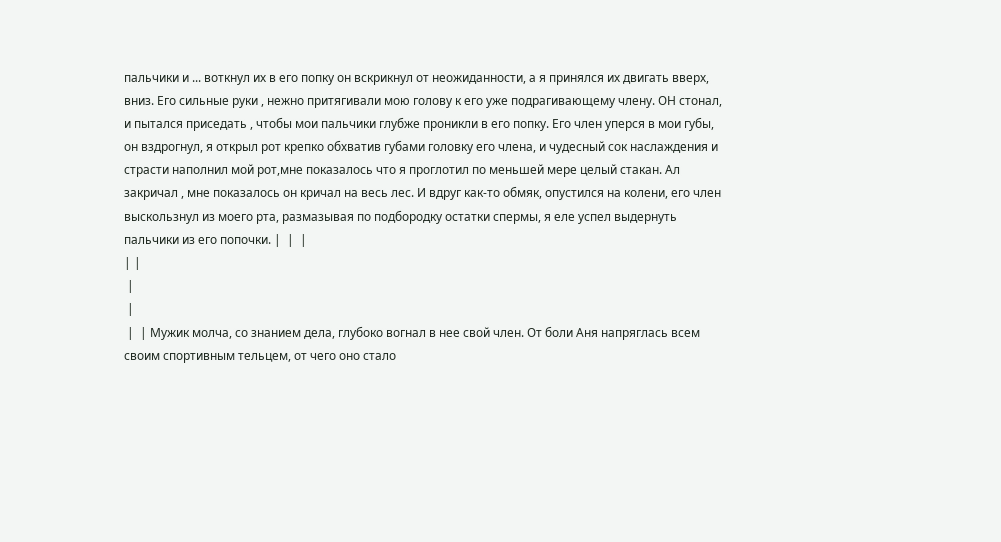пальчики и ... воткнул их в его попку он вскрикнул от неожиданности, а я принялся их двигать вверх, вниз. Его сильные руки , нежно притягивали мою голову к его уже подрагивающему члену. ОН стонал, и пытался приседать , чтобы мои пальчики глубже проникли в его попку. Его член уперся в мои губы, он вздрогнул, я открыл рот крепко обхватив губами головку его члена, и чудесный сок наслаждения и страсти наполнил мой рот,мне показалось что я проглотил по меньшей мере целый стакан. Ал закричал , мне показалось он кричал на весь лес. И вдруг как-то обмяк, опустился на колени, его член выскользнул из моего рта, размазывая по подбородку остатки спермы, я еле успел выдернуть пальчики из его попочки. |  |  |
| |
 |
 |
 |  | Мужик молча, со знанием дела, глубоко вогнал в нее свой член. От боли Аня напряглась всем своим спортивным тельцем, от чего оно стало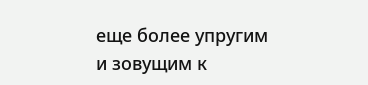еще более упругим и зовущим к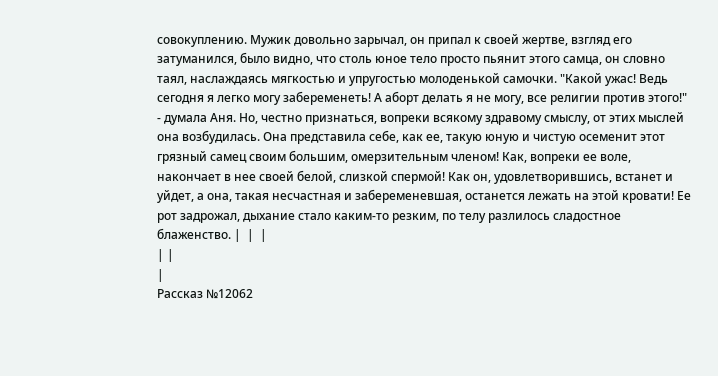совокуплению. Мужик довольно зарычал, он припал к своей жертве, взгляд его затуманился, было видно, что столь юное тело просто пьянит этого самца, он словно таял, наслаждаясь мягкостью и упругостью молоденькой самочки. "Какой ужас! Ведь сегодня я легко могу забеременеть! А аборт делать я не могу, все религии против этого!" - думала Аня. Но, честно признаться, вопреки всякому здравому смыслу, от этих мыслей она возбудилась. Она представила себе, как ее, такую юную и чистую осеменит этот грязный самец своим большим, омерзительным членом! Как, вопреки ее воле, накончает в нее своей белой, слизкой спермой! Как он, удовлетворившись, встанет и уйдет, а она, такая несчастная и забеременевшая, останется лежать на этой кровати! Ее рот задрожал, дыхание стало каким-то резким, по телу разлилось сладостное блаженство. |  |  |
| |
|
Рассказ №12062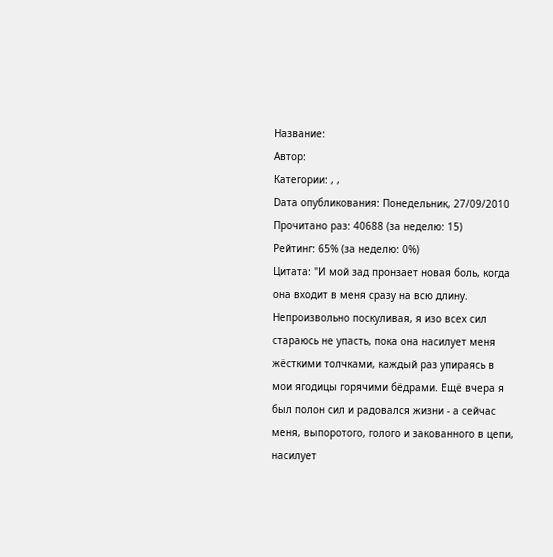Название:
Автор:
Категории: , ,
Dата опубликования: Понедельник, 27/09/2010
Прочитано раз: 40688 (за неделю: 15)
Рейтинг: 65% (за неделю: 0%)
Цитата: "И мой зад пронзает новая боль, когда она входит в меня сразу на всю длину. Непроизвольно поскуливая, я изо всех сил стараюсь не упасть, пока она насилует меня жёсткими толчками, каждый раз упираясь в мои ягодицы горячими бёдрами. Ещё вчера я был полон сил и радовался жизни - а сейчас меня, выпоротого, голого и закованного в цепи, насилует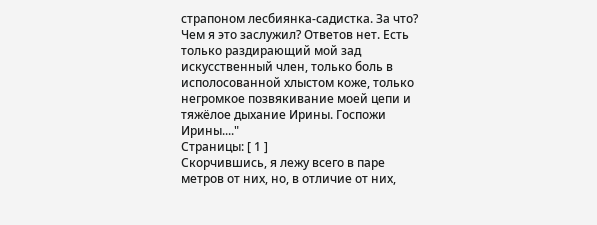страпоном лесбиянка-садистка. За что? Чем я это заслужил? Ответов нет. Есть только раздирающий мой зад искусственный член, только боль в исполосованной хлыстом коже, только негромкое позвякивание моей цепи и тяжёлое дыхание Ирины. Госпожи Ирины...."
Страницы: [ 1 ]
Скорчившись, я лежу всего в паре метров от них, но, в отличие от них,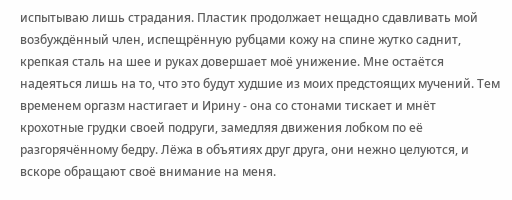испытываю лишь страдания. Пластик продолжает нещадно сдавливать мой возбуждённый член, испещрённую рубцами кожу на спине жутко саднит, крепкая сталь на шее и руках довершает моё унижение. Мне остаётся надеяться лишь на то, что это будут худшие из моих предстоящих мучений. Тем временем оргазм настигает и Ирину - она со стонами тискает и мнёт крохотные грудки своей подруги, замедляя движения лобком по её разгорячённому бедру. Лёжа в объятиях друг друга, они нежно целуются, и вскоре обращают своё внимание на меня.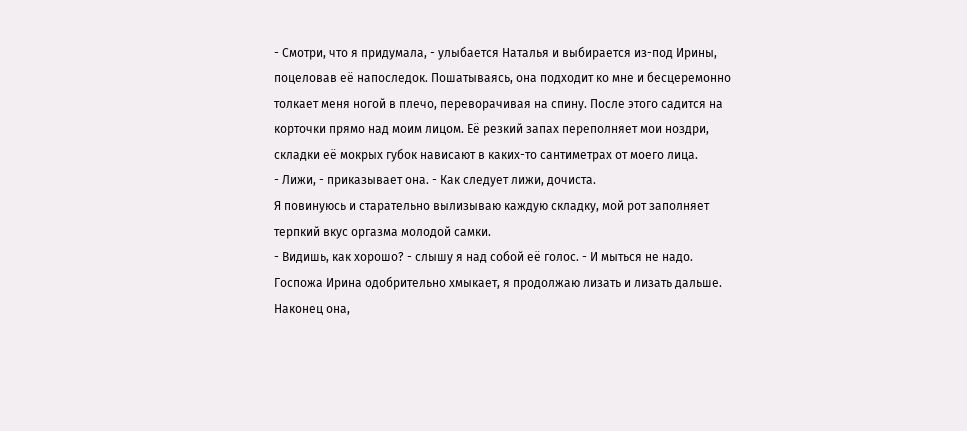- Смотри, что я придумала, - улыбается Наталья и выбирается из-под Ирины, поцеловав её напоследок. Пошатываясь, она подходит ко мне и бесцеремонно толкает меня ногой в плечо, переворачивая на спину. После этого садится на корточки прямо над моим лицом. Её резкий запах переполняет мои ноздри, складки её мокрых губок нависают в каких-то сантиметрах от моего лица.
- Лижи, - приказывает она. - Как следует лижи, дочиста.
Я повинуюсь и старательно вылизываю каждую складку, мой рот заполняет терпкий вкус оргазма молодой самки.
- Видишь, как хорошо? - слышу я над собой её голос. - И мыться не надо.
Госпожа Ирина одобрительно хмыкает, я продолжаю лизать и лизать дальше. Наконец она,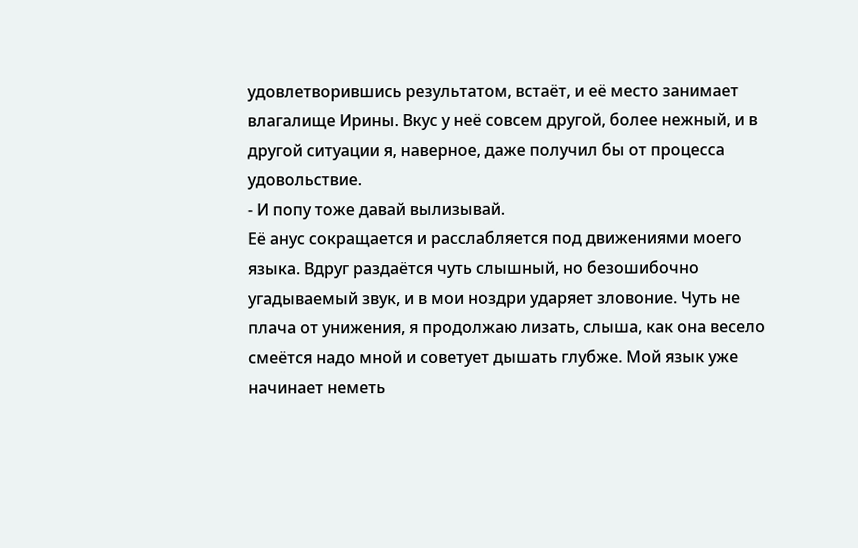удовлетворившись результатом, встаёт, и её место занимает влагалище Ирины. Вкус у неё совсем другой, более нежный, и в другой ситуации я, наверное, даже получил бы от процесса удовольствие.
- И попу тоже давай вылизывай.
Её анус сокращается и расслабляется под движениями моего языка. Вдруг раздаётся чуть слышный, но безошибочно угадываемый звук, и в мои ноздри ударяет зловоние. Чуть не плача от унижения, я продолжаю лизать, слыша, как она весело смеётся надо мной и советует дышать глубже. Мой язык уже начинает неметь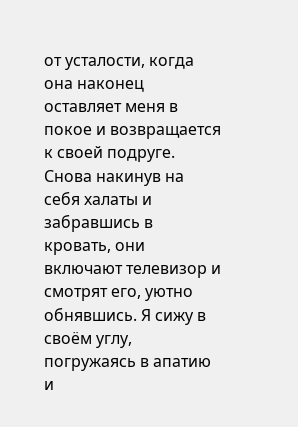от усталости, когда она наконец оставляет меня в покое и возвращается к своей подруге.
Снова накинув на себя халаты и забравшись в кровать, они включают телевизор и смотрят его, уютно обнявшись. Я сижу в своём углу, погружаясь в апатию и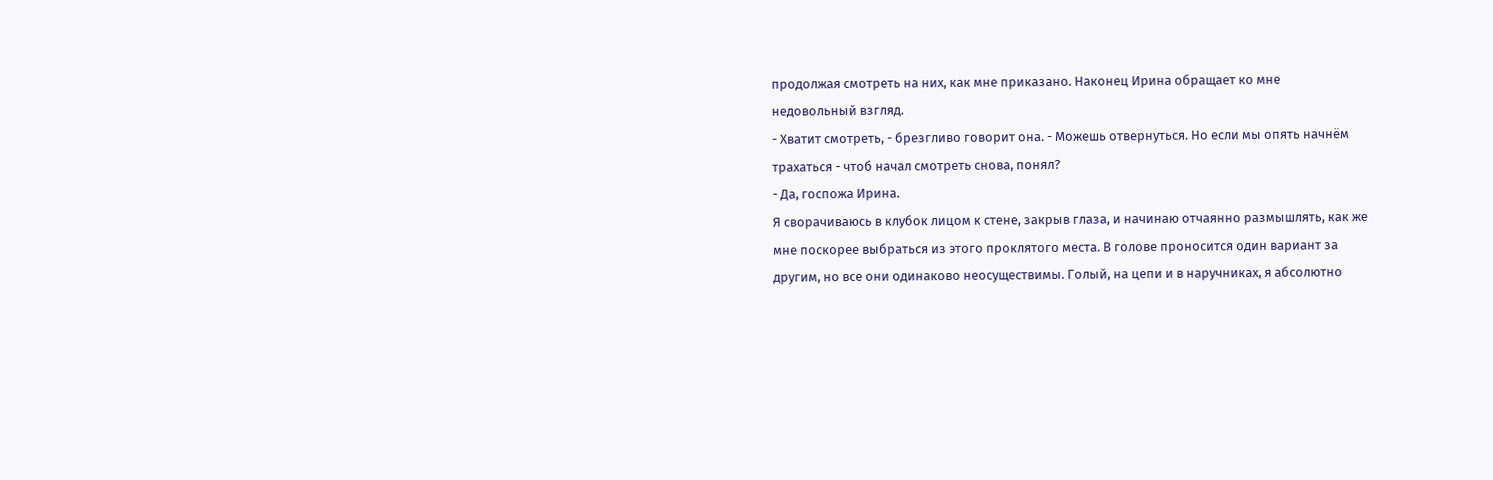продолжая смотреть на них, как мне приказано. Наконец Ирина обращает ко мне недовольный взгляд.
- Хватит смотреть, - брезгливо говорит она. - Можешь отвернуться. Но если мы опять начнём трахаться - чтоб начал смотреть снова, понял?
- Да, госпожа Ирина.
Я сворачиваюсь в клубок лицом к стене, закрыв глаза, и начинаю отчаянно размышлять, как же мне поскорее выбраться из этого проклятого места. В голове проносится один вариант за другим, но все они одинаково неосуществимы. Голый, на цепи и в наручниках, я абсолютно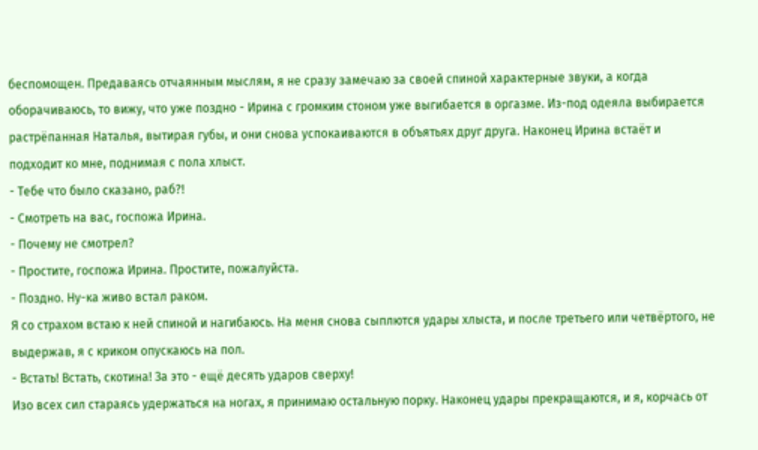беспомощен. Предаваясь отчаянным мыслям, я не сразу замечаю за своей спиной характерные звуки, а когда оборачиваюсь, то вижу, что уже поздно - Ирина с громким стоном уже выгибается в оргазме. Из-под одеяла выбирается растрёпанная Наталья, вытирая губы, и они снова успокаиваются в объятьях друг друга. Наконец Ирина встаёт и подходит ко мне, поднимая с пола хлыст.
- Тебе что было сказано, раб?!
- Смотреть на вас, госпожа Ирина.
- Почему не смотрел?
- Простите, госпожа Ирина. Простите, пожалуйста.
- Поздно. Ну-ка живо встал раком.
Я со страхом встаю к ней спиной и нагибаюсь. На меня снова сыплются удары хлыста, и после третьего или четвёртого, не выдержав, я с криком опускаюсь на пол.
- Встать! Встать, скотина! За это - ещё десять ударов сверху!
Изо всех сил стараясь удержаться на ногах, я принимаю остальную порку. Наконец удары прекращаются, и я, корчась от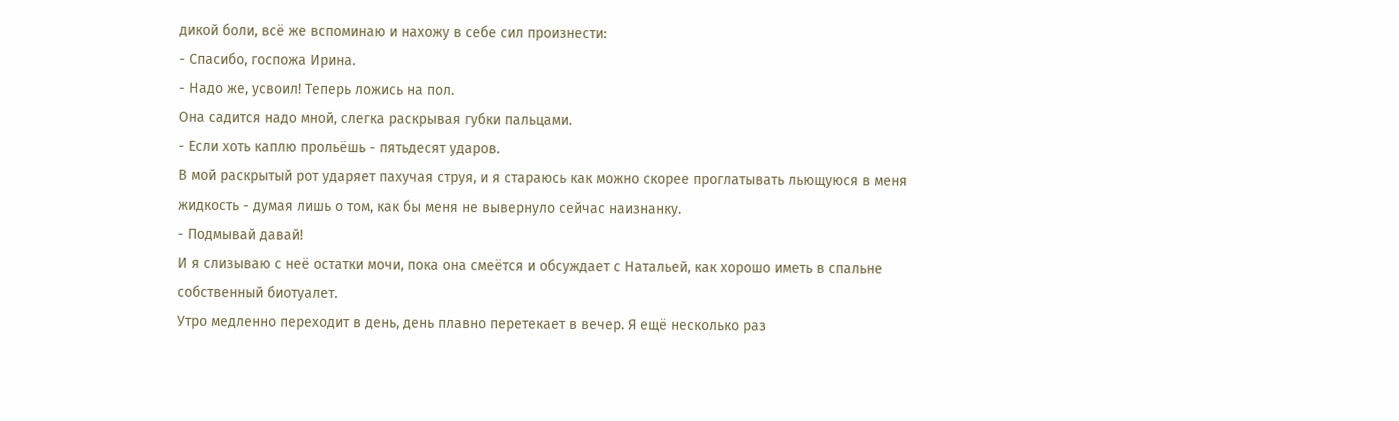дикой боли, всё же вспоминаю и нахожу в себе сил произнести:
- Спасибо, госпожа Ирина.
- Надо же, усвоил! Теперь ложись на пол.
Она садится надо мной, слегка раскрывая губки пальцами.
- Если хоть каплю прольёшь - пятьдесят ударов.
В мой раскрытый рот ударяет пахучая струя, и я стараюсь как можно скорее проглатывать льющуюся в меня жидкость - думая лишь о том, как бы меня не вывернуло сейчас наизнанку.
- Подмывай давай!
И я слизываю с неё остатки мочи, пока она смеётся и обсуждает с Натальей, как хорошо иметь в спальне собственный биотуалет.
Утро медленно переходит в день, день плавно перетекает в вечер. Я ещё несколько раз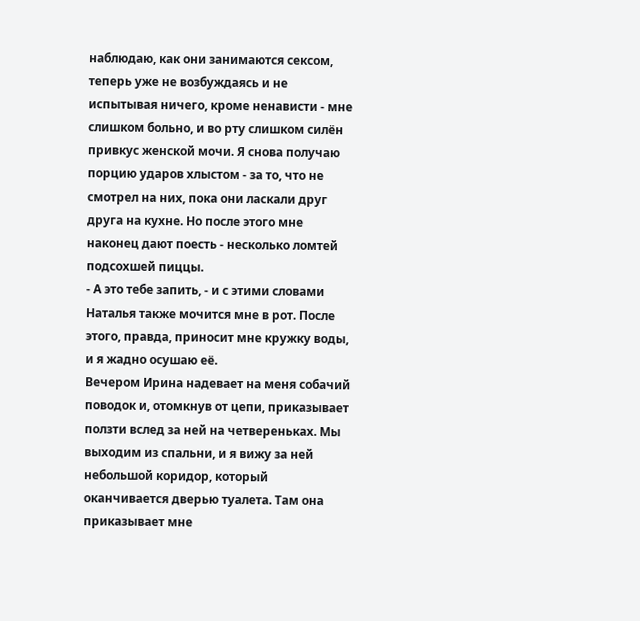наблюдаю, как они занимаются сексом, теперь уже не возбуждаясь и не испытывая ничего, кроме ненависти - мне слишком больно, и во рту слишком силён привкус женской мочи. Я снова получаю порцию ударов хлыстом - за то, что не смотрел на них, пока они ласкали друг друга на кухне. Но после этого мне наконец дают поесть - несколько ломтей подсохшей пиццы.
- А это тебе запить, - и с этими словами Наталья также мочится мне в рот. После этого, правда, приносит мне кружку воды, и я жадно осушаю её.
Вечером Ирина надевает на меня собачий поводок и, отомкнув от цепи, приказывает ползти вслед за ней на четвереньках. Мы выходим из спальни, и я вижу за ней небольшой коридор, который оканчивается дверью туалета. Там она приказывает мне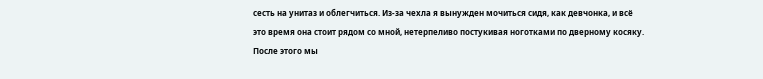сесть на унитаз и облегчиться. Из-за чехла я вынужден мочиться сидя, как девчонка, и всё это время она стоит рядом со мной, нетерпеливо постукивая ноготками по дверному косяку. После этого мы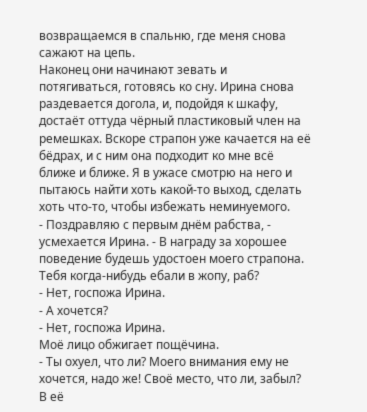возвращаемся в спальню, где меня снова сажают на цепь.
Наконец они начинают зевать и потягиваться, готовясь ко сну. Ирина снова раздевается догола, и, подойдя к шкафу, достаёт оттуда чёрный пластиковый член на ремешках. Вскоре страпон уже качается на её бёдрах, и с ним она подходит ко мне всё ближе и ближе. Я в ужасе смотрю на него и пытаюсь найти хоть какой-то выход, сделать хоть что-то, чтобы избежать неминуемого.
- Поздравляю с первым днём рабства, - усмехается Ирина. - В награду за хорошее поведение будешь удостоен моего страпона. Тебя когда-нибудь ебали в жопу, раб?
- Нет, госпожа Ирина.
- А хочется?
- Нет, госпожа Ирина.
Моё лицо обжигает пощёчина.
- Ты охуел, что ли? Моего внимания ему не хочется, надо же! Своё место, что ли, забыл?
В её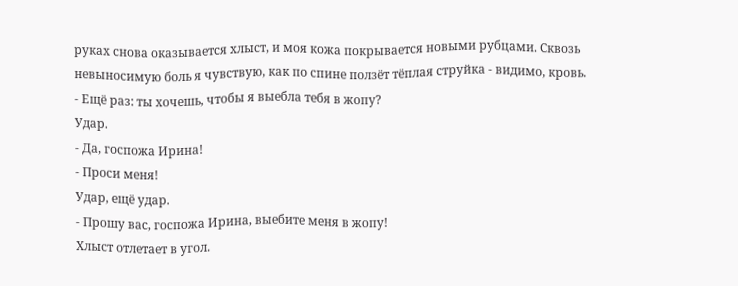руках снова оказывается хлыст, и моя кожа покрывается новыми рубцами. Сквозь невыносимую боль я чувствую, как по спине ползёт тёплая струйка - видимо, кровь.
- Ещё раз: ты хочешь, чтобы я выебла тебя в жопу?
Удар.
- Да, госпожа Ирина!
- Проси меня!
Удар, ещё удар.
- Прошу вас, госпожа Ирина, выебите меня в жопу!
Хлыст отлетает в угол.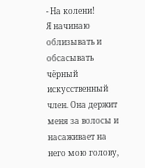- На колени!
Я начинаю облизывать и обсасывать чёрный искусственный член. Она держит меня за волосы и насаживает на него мою голову,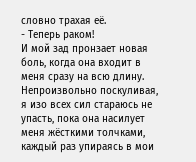словно трахая её.
- Теперь раком!
И мой зад пронзает новая боль, когда она входит в меня сразу на всю длину. Непроизвольно поскуливая, я изо всех сил стараюсь не упасть, пока она насилует меня жёсткими толчками, каждый раз упираясь в мои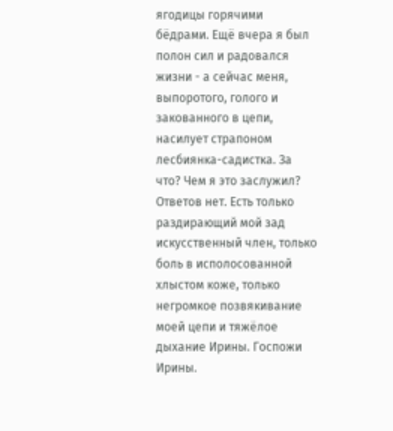ягодицы горячими бёдрами. Ещё вчера я был полон сил и радовался жизни - а сейчас меня, выпоротого, голого и закованного в цепи, насилует страпоном лесбиянка-садистка. За что? Чем я это заслужил? Ответов нет. Есть только раздирающий мой зад искусственный член, только боль в исполосованной хлыстом коже, только негромкое позвякивание моей цепи и тяжёлое дыхание Ирины. Госпожи Ирины.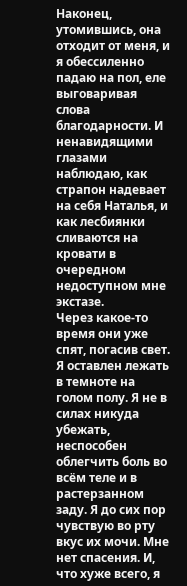Наконец, утомившись, она отходит от меня, и я обессиленно падаю на пол, еле выговаривая слова благодарности. И ненавидящими глазами наблюдаю, как страпон надевает на себя Наталья, и как лесбиянки сливаются на кровати в очередном недоступном мне экстазе.
Через какое-то время они уже спят, погасив свет. Я оставлен лежать в темноте на голом полу. Я не в силах никуда убежать, неспособен облегчить боль во всём теле и в растерзанном заду. Я до сих пор чувствую во рту вкус их мочи. Мне нет спасения. И, что хуже всего, я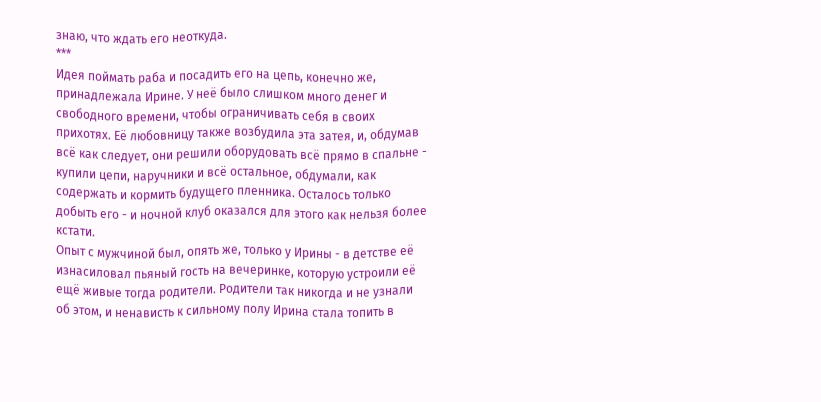знаю, что ждать его неоткуда.
***
Идея поймать раба и посадить его на цепь, конечно же, принадлежала Ирине. У неё было слишком много денег и свободного времени, чтобы ограничивать себя в своих прихотях. Её любовницу также возбудила эта затея, и, обдумав всё как следует, они решили оборудовать всё прямо в спальне - купили цепи, наручники и всё остальное, обдумали, как содержать и кормить будущего пленника. Осталось только добыть его - и ночной клуб оказался для этого как нельзя более кстати.
Опыт с мужчиной был, опять же, только у Ирины - в детстве её изнасиловал пьяный гость на вечеринке, которую устроили её ещё живые тогда родители. Родители так никогда и не узнали об этом, и ненависть к сильному полу Ирина стала топить в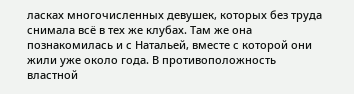ласках многочисленных девушек, которых без труда снимала всё в тех же клубах. Там же она познакомилась и с Натальей, вместе с которой они жили уже около года. В противоположность властной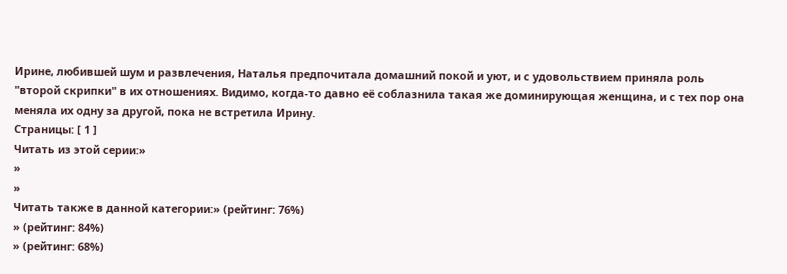Ирине, любившей шум и развлечения, Наталья предпочитала домашний покой и уют, и с удовольствием приняла роль "второй скрипки" в их отношениях. Видимо, когда-то давно её соблазнила такая же доминирующая женщина, и с тех пор она меняла их одну за другой, пока не встретила Ирину.
Страницы: [ 1 ]
Читать из этой серии:»
»
»
Читать также в данной категории:» (рейтинг: 76%)
» (рейтинг: 84%)
» (рейтинг: 68%)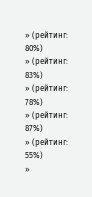» (рейтинг: 80%)
» (рейтинг: 83%)
» (рейтинг: 78%)
» (рейтинг: 87%)
» (рейтинг: 55%)
»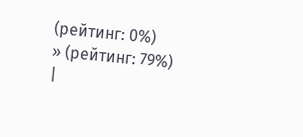(рейтинг: 0%)
» (рейтинг: 79%)
|